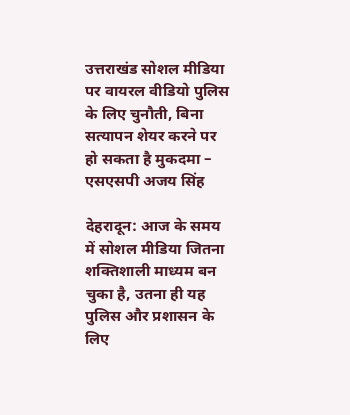उत्तराखंड सोशल मीडिया पर वायरल वीडियो पुलिस के लिए चुनौती, बिना सत्यापन शेयर करने पर हो सकता है मुकदमा – एसएसपी अजय सिंह

देहरादून: आज के समय में सोशल मीडिया जितना शक्तिशाली माध्यम बन चुका है, उतना ही यह पुलिस और प्रशासन के लिए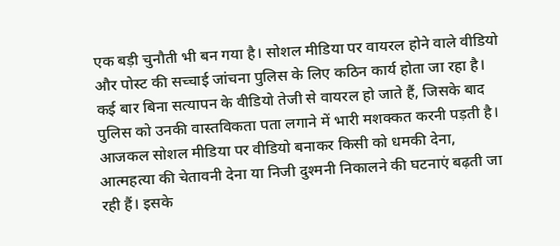एक बड़ी चुनौती भी बन गया है। सोशल मीडिया पर वायरल होने वाले वीडियो और पोस्ट की सच्चाई जांचना पुलिस के लिए कठिन कार्य होता जा रहा है। कई बार बिना सत्यापन के वीडियो तेजी से वायरल हो जाते हैं, जिसके बाद पुलिस को उनकी वास्तविकता पता लगाने में भारी मशक्कत करनी पड़ती है।
आजकल सोशल मीडिया पर वीडियो बनाकर किसी को धमकी देना, आत्महत्या की चेतावनी देना या निजी दुश्मनी निकालने की घटनाएं बढ़ती जा रही हैं। इसके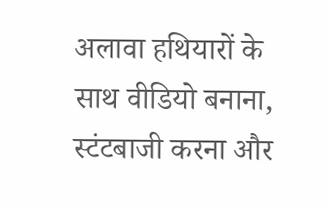अलावा हथियारों के साथ वीडियो बनाना, स्टंटबाजी करना और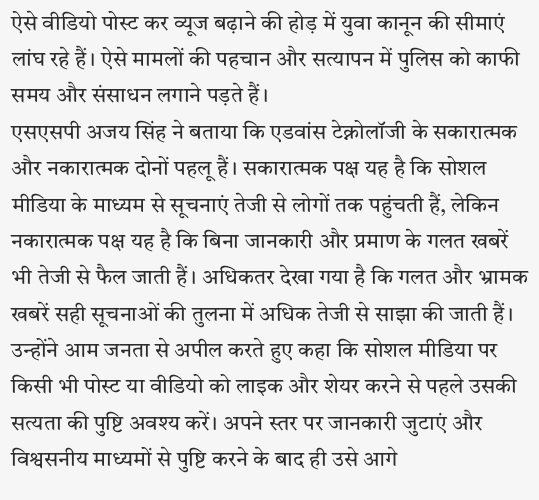ऐसे वीडियो पोस्ट कर व्यूज बढ़ाने की होड़ में युवा कानून की सीमाएं लांघ रहे हैं। ऐसे मामलों की पहचान और सत्यापन में पुलिस को काफी समय और संसाधन लगाने पड़ते हैं।
एसएसपी अजय सिंह ने बताया कि एडवांस टेक्नोलॉजी के सकारात्मक और नकारात्मक दोनों पहलू हैं। सकारात्मक पक्ष यह है कि सोशल मीडिया के माध्यम से सूचनाएं तेजी से लोगों तक पहुंचती हैं, लेकिन नकारात्मक पक्ष यह है कि बिना जानकारी और प्रमाण के गलत खबरें भी तेजी से फैल जाती हैं। अधिकतर देखा गया है कि गलत और भ्रामक खबरें सही सूचनाओं की तुलना में अधिक तेजी से साझा की जाती हैं।
उन्होंने आम जनता से अपील करते हुए कहा कि सोशल मीडिया पर किसी भी पोस्ट या वीडियो को लाइक और शेयर करने से पहले उसकी सत्यता की पुष्टि अवश्य करें। अपने स्तर पर जानकारी जुटाएं और विश्वसनीय माध्यमों से पुष्टि करने के बाद ही उसे आगे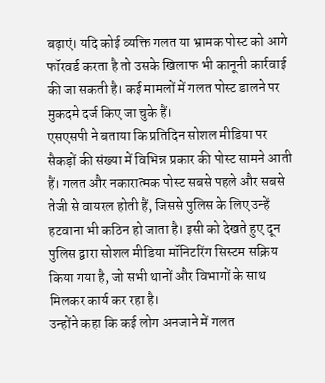बढ़ाएं। यदि कोई व्यक्ति गलत या भ्रामक पोस्ट को आगे फॉरवर्ड करता है तो उसके खिलाफ भी कानूनी कार्रवाई की जा सकती है। कई मामलों में गलत पोस्ट डालने पर मुकदमे दर्ज किए जा चुके हैं।
एसएसपी ने बताया कि प्रतिदिन सोशल मीडिया पर सैकड़ों की संख्या में विभिन्न प्रकार की पोस्ट सामने आती हैं। गलत और नकारात्मक पोस्ट सबसे पहले और सबसे तेजी से वायरल होती हैं, जिससे पुलिस के लिए उन्हें हटवाना भी कठिन हो जाता है। इसी को देखते हुए दून पुलिस द्वारा सोशल मीडिया मॉनिटरिंग सिस्टम सक्रिय किया गया है, जो सभी थानों और विभागों के साथ मिलकर कार्य कर रहा है।
उन्होंने कहा कि कई लोग अनजाने में गलत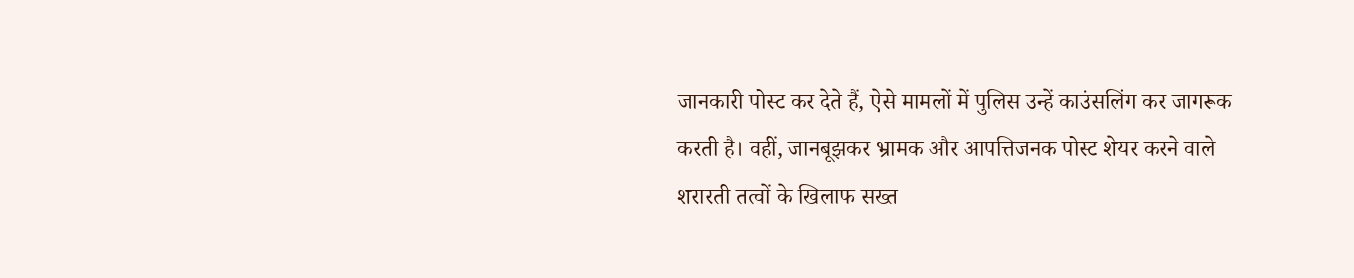जानकारी पोस्ट कर देते हैं, ऐसे मामलों में पुलिस उन्हें काउंसलिंग कर जागरूक करती है। वहीं, जानबूझकर भ्रामक और आपत्तिजनक पोस्ट शेयर करने वाले शरारती तत्वों के खिलाफ सख्त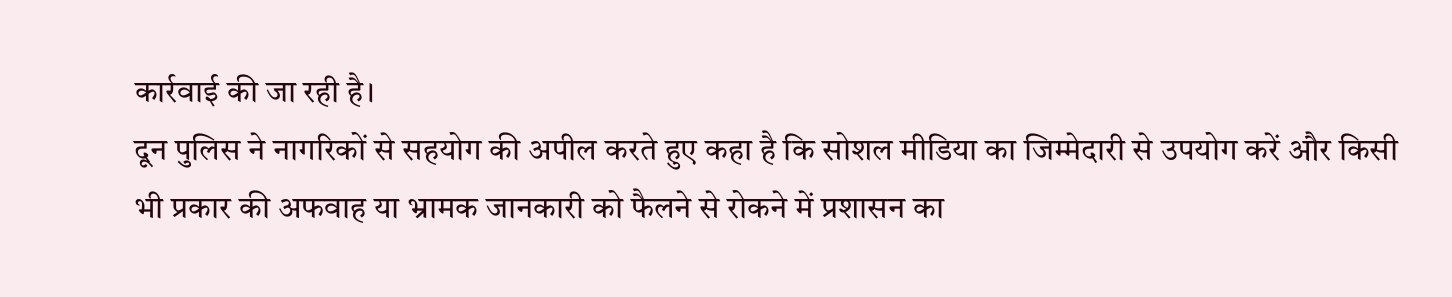कार्रवाई की जा रही है।
दून पुलिस ने नागरिकों से सहयोग की अपील करते हुए कहा है कि सोशल मीडिया का जिम्मेदारी से उपयोग करें और किसी भी प्रकार की अफवाह या भ्रामक जानकारी को फैलने से रोकने में प्रशासन का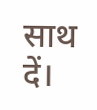साथ दें।